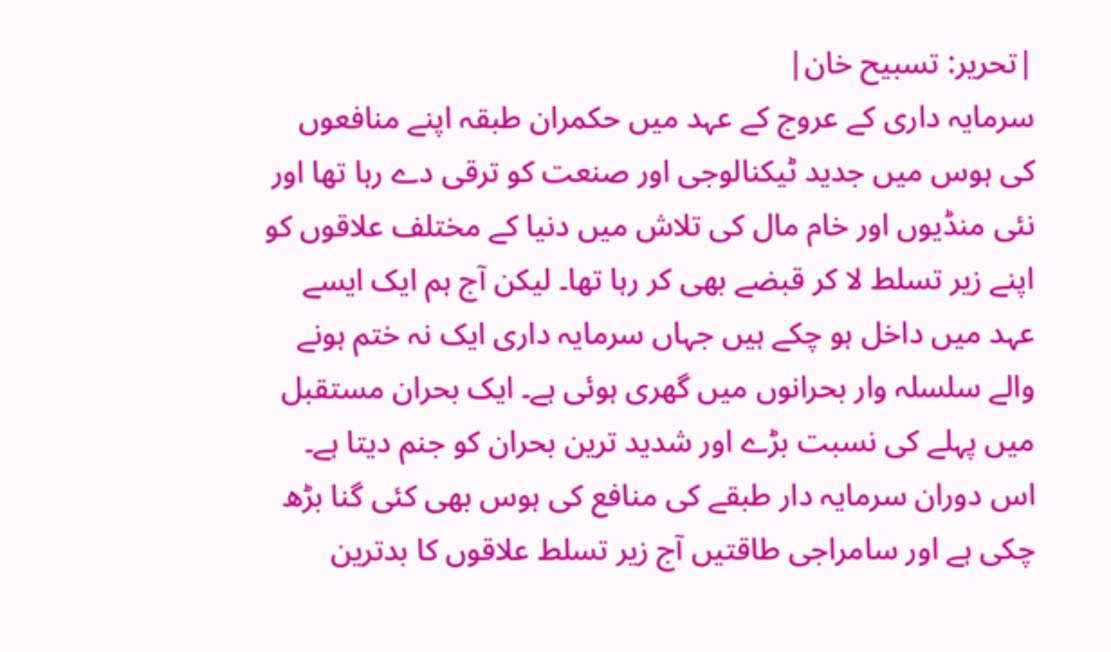|تحریر: تسبیح خان|
سرمایہ داری کے عروج کے عہد میں حکمران طبقہ اپنے منافعوں کی ہوس میں جدید ٹیکنالوجی اور صنعت کو ترقی دے رہا تھا اور نئی منڈیوں اور خام مال کی تلاش میں دنیا کے مختلف علاقوں کو اپنے زیر تسلط لا کر قبضے بھی کر رہا تھا۔ لیکن آج ہم ایک ایسے عہد میں داخل ہو چکے ہیں جہاں سرمایہ داری ایک نہ ختم ہونے والے سلسلہ وار بحرانوں میں گھری ہوئی ہے۔ ایک بحران مستقبل میں پہلے کی نسبت بڑے اور شدید ترین بحران کو جنم دیتا ہے۔ اس دوران سرمایہ دار طبقے کی منافع کی ہوس بھی کئی گنا بڑھ چکی ہے اور سامراجی طاقتیں آج زیر تسلط علاقوں کا بدترین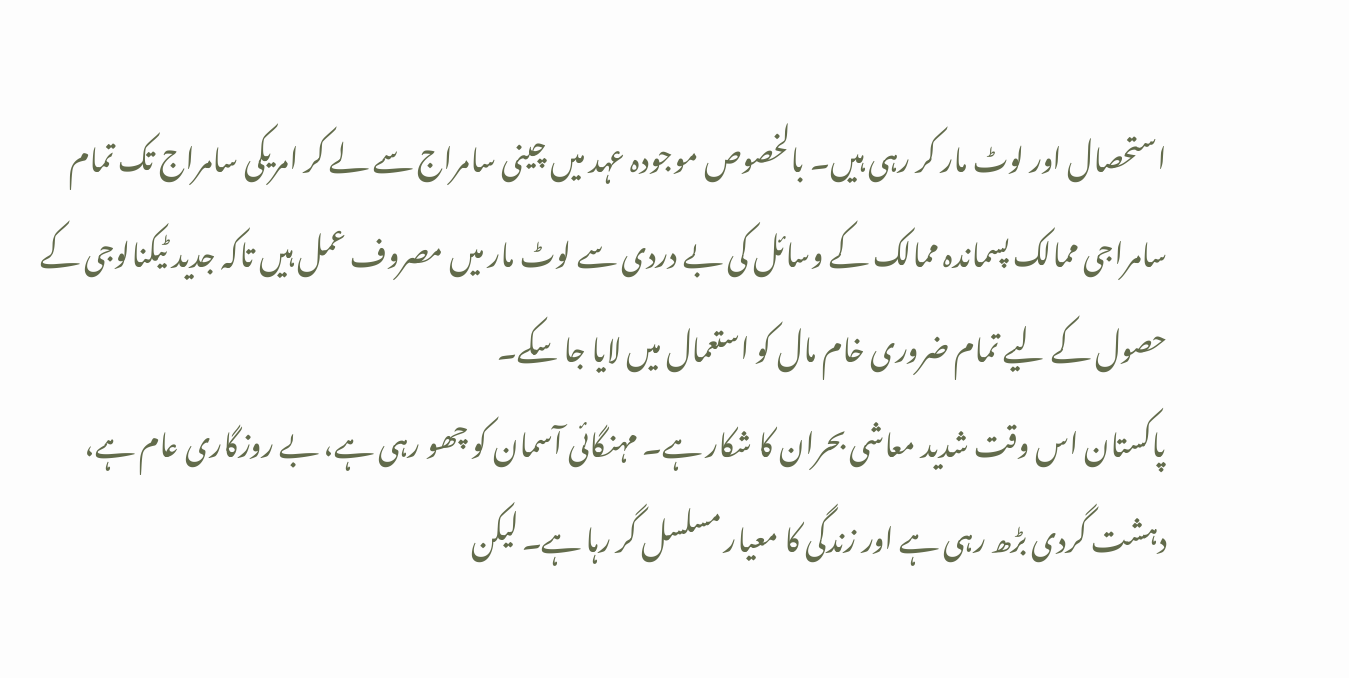استحصال اور لوٹ مار کر رہی ہیں۔ بالخصوص موجودہ عہد میں چینی سامراج سے لے کر امریکی سامراج تک تمام سامراجی ممالک پسماندہ ممالک کے وسائل کی بے دردی سے لوٹ مار میں مصروف عمل ہیں تاکہ جدید ٹیکنالوجی کے حصول کے لیے تمام ضروری خام مال کو استعمال میں لایا جا سکے۔
پاکستان اس وقت شدید معاشی بحران کا شکار ہے۔ مہنگائی آسمان کو چھو رہی ہے، بے روزگاری عام ہے، دہشت گردی بڑھ رہی ہے اور زندگی کا معیار مسلسل گر رہا ہے۔ لیکن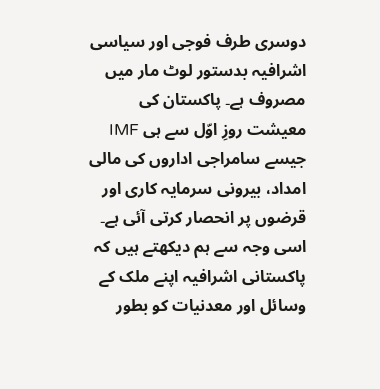دوسری طرف فوجی اور سیاسی اشرافیہ بدستور لوٹ مار میں مصروف ہے۔ پاکستان کی معیشت روزِ اوّل سے ہی IMF جیسے سامراجی اداروں کی مالی امداد، بیرونی سرمایہ کاری اور قرضوں پر انحصار کرتی آئی ہے۔ اسی وجہ سے ہم دیکھتے ہیں کہ پاکستانی اشرافیہ اپنے ملک کے وسائل اور معدنیات کو بطور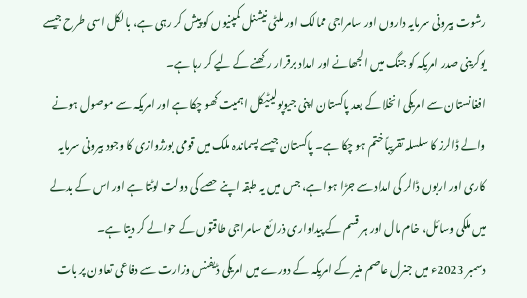رشوت بیرونی سرمایہ داروں اور سامراجی ممالک اور ملٹی نیشنل کمپنیوں کو پیش کر رہی ہے، بالکل اسی طرح جیسے یوکرینی صدر امریکہ کو جنگ میں الجھانے اور امداد برقرار رکھنے کے لیے کر رہا ہے۔
افغانستان سے امریکی انخلا کے بعد پاکستان اپنی جیوپولیٹیکل اہمیت کھو چکا ہے اور امریکہ سے موصول ہونے والے ڈالرز کا سلسلہ تقریباً ختم ہو چکا ہے۔ پاکستان جیسے پسماندہ ملک میں قومی بورژوازی کا وجود بیرونی سرمایہ کاری اور اربوں ڈالر کی امداد سے جڑا ہوا ہے، جس میں یہ طبقہ اپنے حصے کی دولت لوٹتا ہے اور اس کے بدلے میں ملکی وسائل، خام مال اور ہر قسم کے پیداواری ذرائع سامراجی طاقتوں کے حوالے کر دیتا ہے۔
دسمبر 2023ء میں جنرل عاصم منیر کے امریکہ کے دورے میں امریکی ڈیفنس وزارت سے دفاعی تعاون پر بات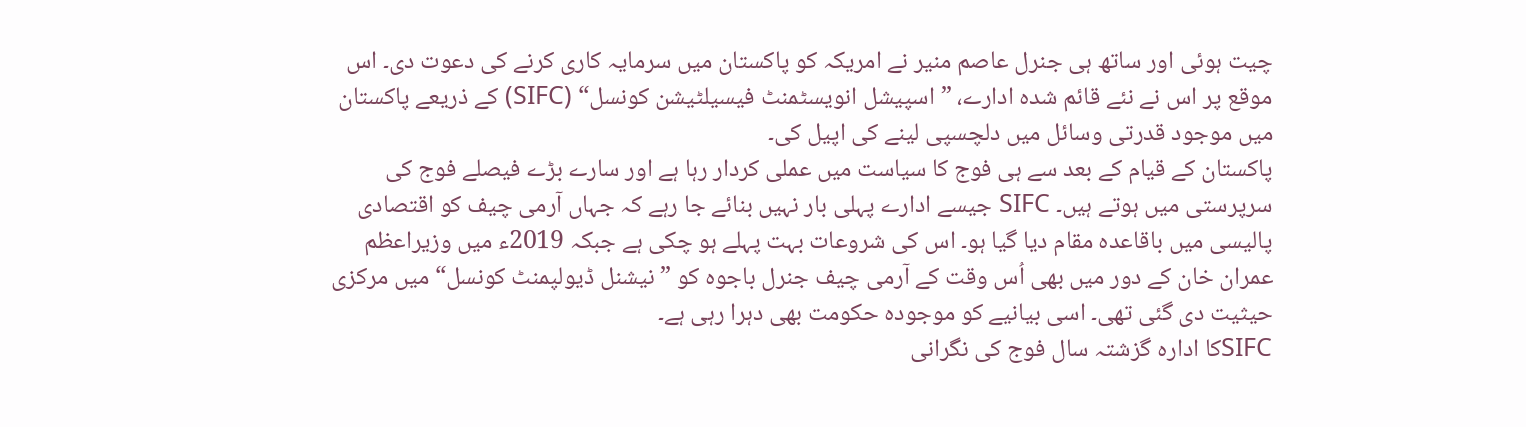چیت ہوئی اور ساتھ ہی جنرل عاصم منیر نے امریکہ کو پاکستان میں سرمایہ کاری کرنے کی دعوت دی۔ اس موقع پر اس نے نئے قائم شدہ ادارے، ”اسپیشل انویسٹمنٹ فیسیلٹیشن کونسل“ (SIFC) کے ذریعے پاکستان میں موجود قدرتی وسائل میں دلچسپی لینے کی اپیل کی۔
پاکستان کے قیام کے بعد سے ہی فوج کا سیاست میں عملی کردار رہا ہے اور سارے بڑے فیصلے فوج کی سرپرستی میں ہوتے ہیں۔ SIFC جیسے ادارے پہلی بار نہیں بنائے جا رہے کہ جہاں آرمی چیف کو اقتصادی پالیسی میں باقاعدہ مقام دیا گیا ہو۔ اس کی شروعات بہت پہلے ہو چکی ہے جبکہ 2019ء میں وزیراعظم عمران خان کے دور میں بھی اُس وقت کے آرمی چیف جنرل باجوہ کو ”نیشنل ڈیولپمنٹ کونسل“ میں مرکزی حیثیت دی گئی تھی۔ اسی بیانیے کو موجودہ حکومت بھی دہرا رہی ہے۔
SIFCکا ادارہ گزشتہ سال فوج کی نگرانی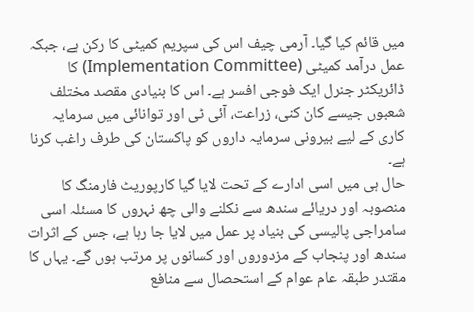میں قائم کیا گیا۔ آرمی چیف اس کی سپریم کمیٹی کا رکن ہے، جبکہ عمل درآمد کمیٹی (Implementation Committee) کا ڈائریکٹر جنرل ایک فوجی افسر ہے۔ اس کا بنیادی مقصد مختلف شعبوں جیسے کان کنی، زراعت، آئی ٹی اور توانائی میں سرمایہ کاری کے لیے بیرونی سرمایہ داروں کو پاکستان کی طرف راغب کرنا ہے۔
حال ہی میں اسی ادارے کے تحت لایا گیا کارپوریٹ فارمنگ کا منصوبہ اور دریائے سندھ سے نکلنے والی چھ نہروں کا مسئلہ اسی سامراجی پالیسی کی بنیاد پر عمل میں لایا جا رہا ہے، جس کے اثرات سندھ اور پنجاب کے مزدوروں اور کسانوں پر مرتب ہوں گے۔ یہاں کا مقتدر طبقہ عام عوام کے استحصال سے منافع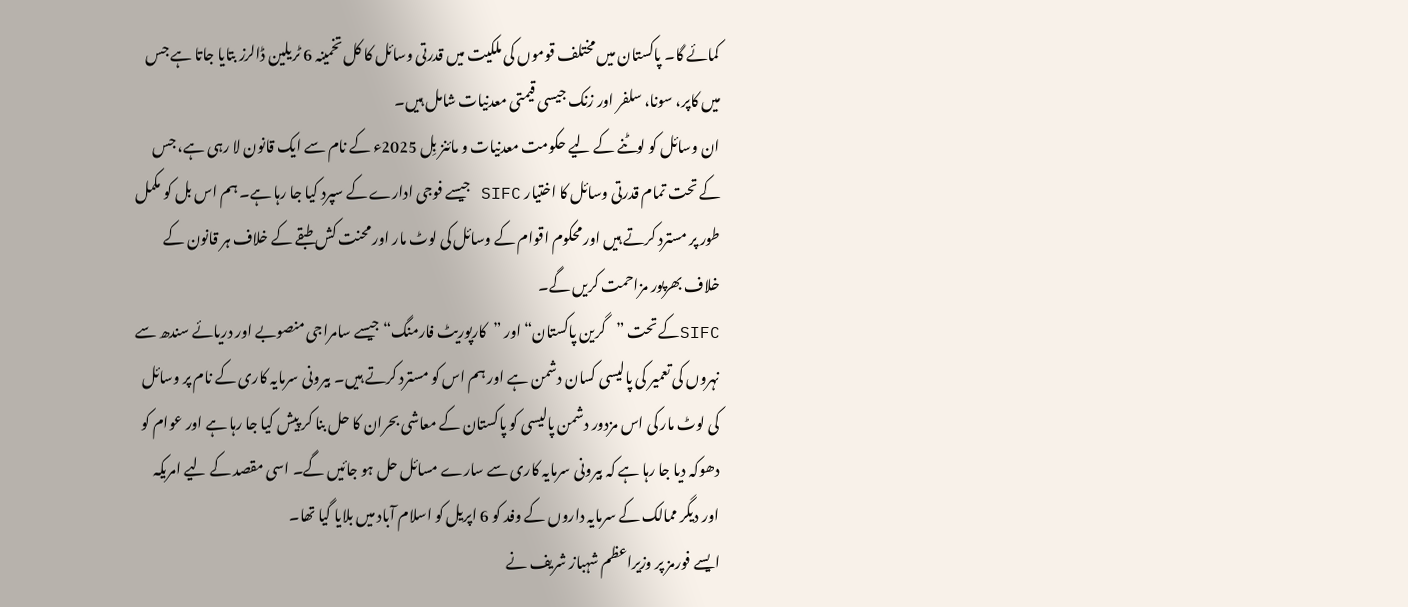کمائے گا۔ پاکستان میں مختلف قوموں کی ملکیت میں قدرتی وسائل کا کل تخمینہ 6 ٹریلین ڈالرز بتایا جاتا ہے جس میں کاپر، سونا، سلفر اور زنک جیسی قیمتی معدنیات شامل ہیں۔
ان وسائل کو لوٹنے کے لیے حکومت معدنیات و مائنز بِل 2025ء کے نام سے ایک قانون لا رہی ہے، جس کے تحت تمام قدرتی وسائل کا اختیار SIFC جیسے فوجی ادارے کے سپرد کیا جا رہا ہے۔ ہم اس بل کو مکمل طور پر مسترد کرتے ہیں اور محکوم اقوام کے وسائل کی لوٹ مار اور محنت کش طبقے کے خلاف ہر قانون کے خلاف بھرپور مزاحمت کریں گے۔
SIFCکے تحت ”گرین پاکستان“ اور ”کارپوریٹ فارمنگ“ جیسے سامراجی منصوبے اور دریائے سندھ سے نہروں کی تعمیر کی پالیسی کسان دشمن ہے اور ہم اس کو مسترد کرتے ہیں۔ بیرونی سرمایہ کاری کے نام پر وسائل کی لوٹ مار کی اس مزدور دشمن پالیسی کو پاکستان کے معاشی بحران کا حل بنا کر پیش کیا جا رہا ہے اور عوام کو دھوکہ دیا جا رہا ہے کہ بیرونی سرمایہ کاری سے سارے مسائل حل ہو جائیں گے۔ اسی مقصد کے لیے امریکہ اور دیگر ممالک کے سرمایہ داروں کے وفد کو 6 اپریل کو اسلام آباد میں بلایا گیا تھا۔
ایسے فورمز پر وزیراعظم شہباز شریف نے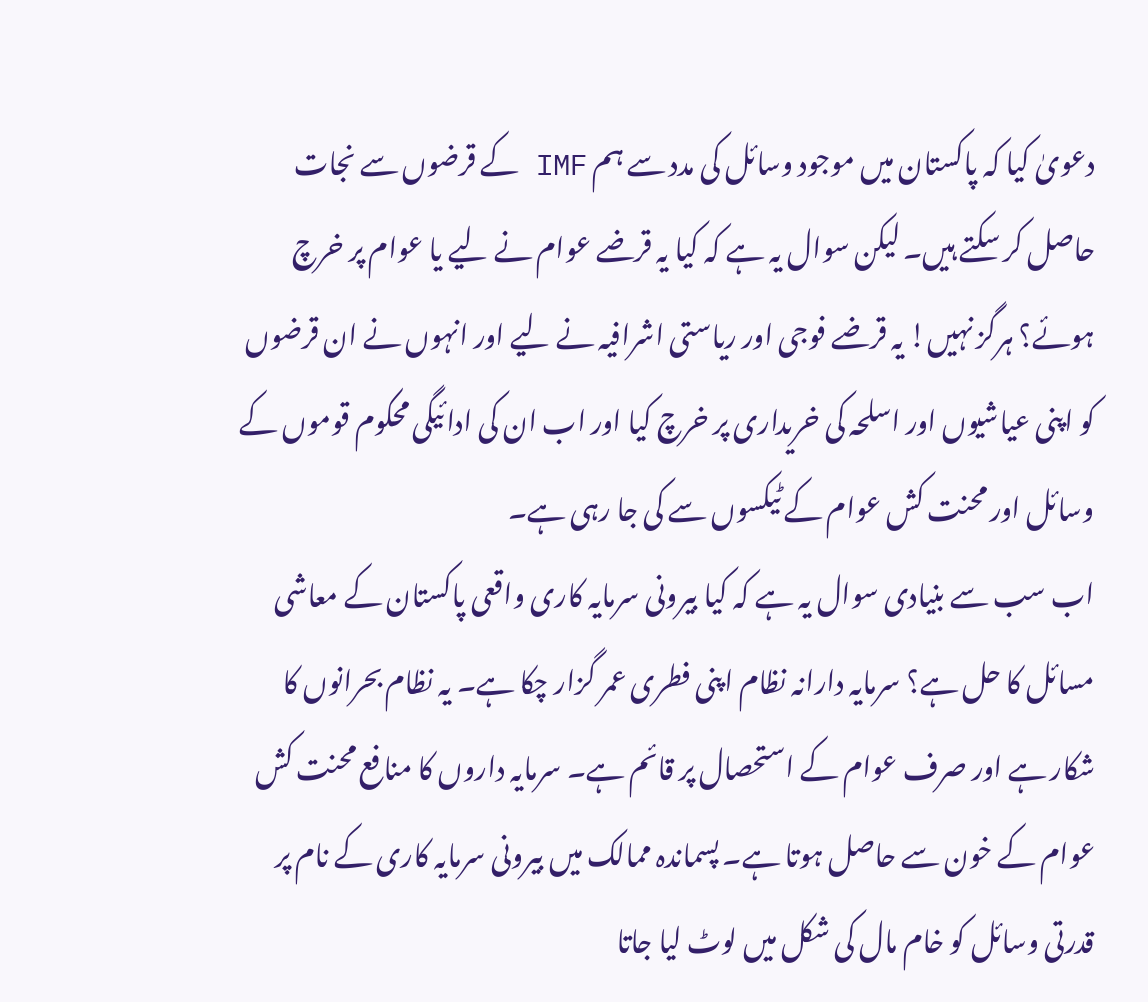دعویٰ کیا کہ پاکستان میں موجود وسائل کی مدد سے ہم IMF کے قرضوں سے نجات حاصل کر سکتے ہیں۔ لیکن سوال یہ ہے کہ کیا یہ قرضے عوام نے لیے یا عوام پر خرچ ہوئے؟ ہرگز نہیں! یہ قرضے فوجی اور ریاستی اشرافیہ نے لیے اور انہوں نے ان قرضوں کو اپنی عیاشیوں اور اسلحہ کی خریداری پر خرچ کیا اور اب ان کی ادائیگی محکوم قوموں کے وسائل اور محنت کش عوام کے ٹیکسوں سے کی جا رہی ہے۔
اب سب سے بنیادی سوال یہ ہے کہ کیا بیرونی سرمایہ کاری واقعی پاکستان کے معاشی مسائل کا حل ہے؟ سرمایہ دارانہ نظام اپنی فطری عمر گزار چکا ہے۔ یہ نظام بحرانوں کا شکار ہے اور صرف عوام کے استحصال پر قائم ہے۔ سرمایہ داروں کا منافع محنت کش عوام کے خون سے حاصل ہوتا ہے۔ پسماندہ ممالک میں بیرونی سرمایہ کاری کے نام پر قدرتی وسائل کو خام مال کی شکل میں لوٹ لیا جاتا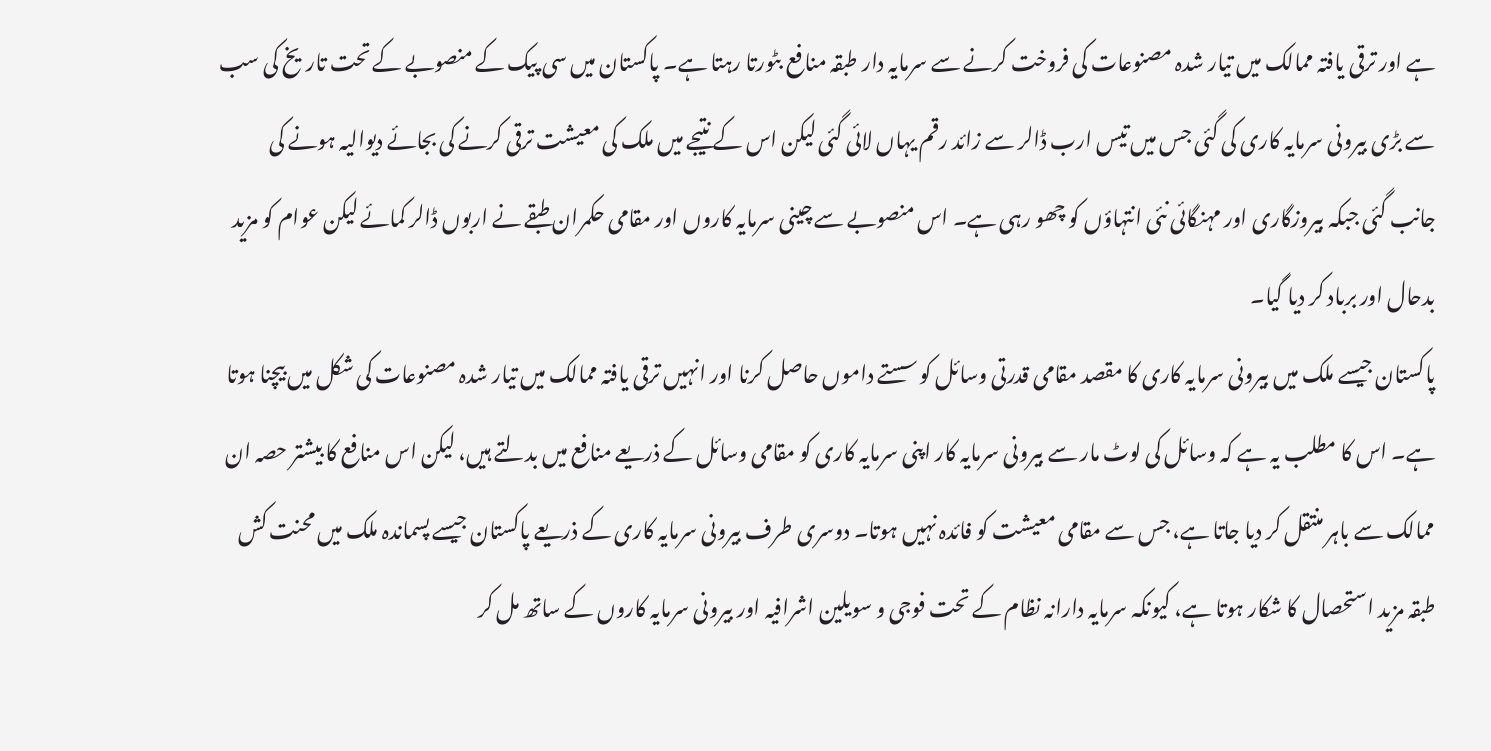ہے اور ترقی یافتہ ممالک میں تیار شدہ مصنوعات کی فروخت کرنے سے سرمایہ دار طبقہ منافع بٹورتا رہتا ہے۔ پاکستان میں سی پیک کے منصوبے کے تحت تاریخ کی سب سے بڑی بیرونی سرمایہ کاری کی گئی جس میں تیس ارب ڈالر سے زائد رقم یہاں لائی گئی لیکن اس کے نتیجے میں ملک کی معیشت ترقی کرنے کی بجائے دیوالیہ ہونے کی جانب گئی جبکہ بیروزگاری اور مہنگائی نئی انتہاؤں کو چھو رہی ہے۔ اس منصوبے سے چینی سرمایہ کاروں اور مقامی حکمران طبقے نے اربوں ڈالر کمائے لیکن عوام کو مزید بدحال اور برباد کر دیا گیا۔
پاکستان جیسے ملک میں بیرونی سرمایہ کاری کا مقصد مقامی قدرتی وسائل کو سستے داموں حاصل کرنا اور انہیں ترقی یافتہ ممالک میں تیار شدہ مصنوعات کی شکل میں بیچنا ہوتا ہے۔ اس کا مطلب یہ ہے کہ وسائل کی لوٹ مار سے بیرونی سرمایہ کار اپنی سرمایہ کاری کو مقامی وسائل کے ذریعے منافع میں بدلتے ہیں، لیکن اس منافع کا بیشتر حصہ ان ممالک سے باہر منتقل کر دیا جاتا ہے، جس سے مقامی معیشت کو فائدہ نہیں ہوتا۔ دوسری طرف بیرونی سرمایہ کاری کے ذریعے پاکستان جیسے پسماندہ ملک میں محنت کش طبقہ مزید استحصال کا شکار ہوتا ہے، کیونکہ سرمایہ دارانہ نظام کے تحت فوجی و سویلین اشرافیہ اور بیرونی سرمایہ کاروں کے ساتھ مل کر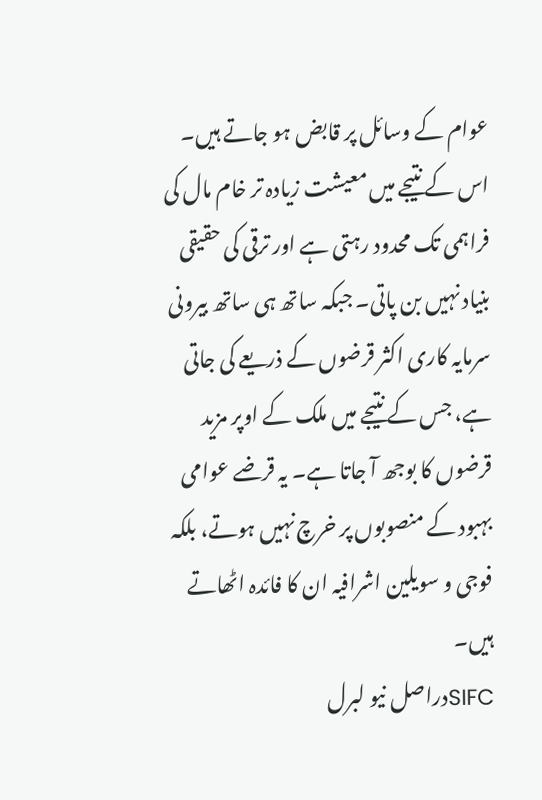عوام کے وسائل پر قابض ہو جاتے ہیں۔ اس کے نتیجے میں معیشت زیادہ تر خام مال کی فراہمی تک محدود رہتی ہے اور ترقی کی حقیقی بنیاد نہیں بن پاتی۔ جبکہ ساتھ ہی ساتھ بیرونی سرمایہ کاری اکثر قرضوں کے ذریعے کی جاتی ہے، جس کے نتیجے میں ملک کے اوپر مزید قرضوں کا بوجھ آ جاتا ہے۔ یہ قرضے عوامی بہبود کے منصوبوں پر خرچ نہیں ہوتے، بلکہ فوجی و سویلین اشرافیہ ان کا فائدہ اٹھاتے ہیں۔
SIFCدراصل نیو لبرل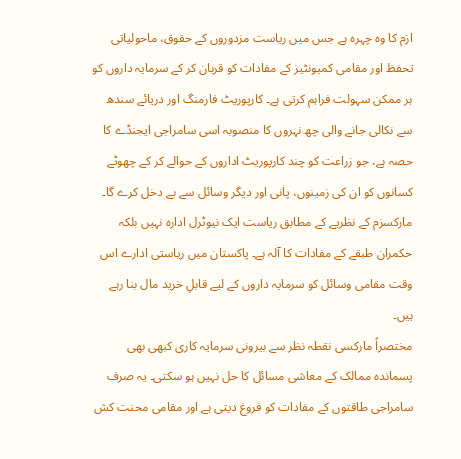ازم کا وہ چہرہ ہے جس میں ریاست مزدوروں کے حقوق، ماحولیاتی تحفظ اور مقامی کمیونٹیز کے مفادات کو قربان کر کے سرمایہ داروں کو ہر ممکن سہولت فراہم کرتی ہے۔ کارپوریٹ فارمنگ اور دریائے سندھ سے نکالی جانے والی چھ نہروں کا منصوبہ اسی سامراجی ایجنڈے کا حصہ ہے، جو زراعت کو چند کارپوریٹ اداروں کے حوالے کر کے چھوٹے کسانوں کو ان کی زمینوں، پانی اور دیگر وسائل سے بے دخل کرے گا۔
مارکسزم کے نظریے کے مطابق ریاست ایک نیوٹرل ادارہ نہیں بلکہ حکمران طبقے کے مفادات کا آلہ ہے۔ پاکستان میں ریاستی ادارے اس وقت مقامی وسائل کو سرمایہ داروں کے لیے قابلِ خرید مال بنا رہے ہیں۔
مختصراً مارکسی نقطہ نظر سے بیرونی سرمایہ کاری کبھی بھی پسماندہ ممالک کے معاشی مسائل کا حل نہیں ہو سکتی۔ یہ صرف سامراجی طاقتوں کے مفادات کو فروغ دیتی ہے اور مقامی محنت کش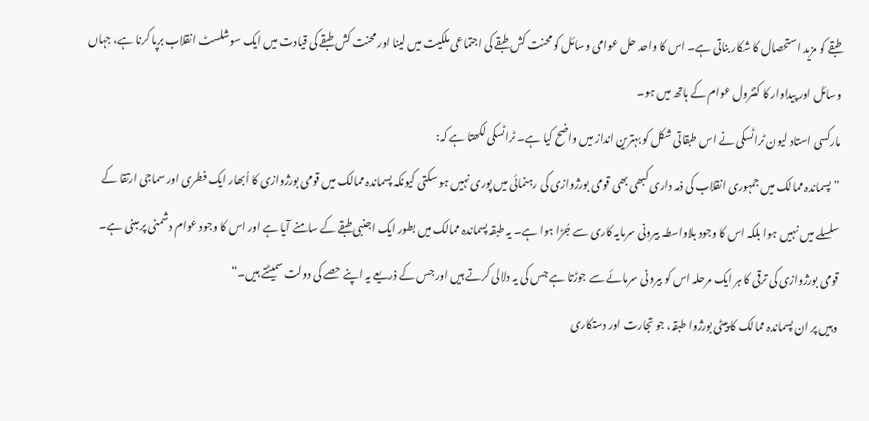طبقے کو مزید استحصال کا شکار بناتی ہے۔ اس کا واحد حل عوامی وسائل کو محنت کش طبقے کی اجتماعی ملکیت میں لینا اور محنت کش طبقے کی قیادت میں ایک سوشلسٹ انقلاب برپا کرنا ہے، جہاں وسائل اور پیداوار کا کنٹرول عوام کے ہاتھ میں ہو۔
مارکسی استاد لیون ٹراٹسکی نے اس طبقاتی شکل کو بہترین انداز میں واضح کیا ہے۔ ٹراٹسکی لکھتا ہے کہ:
”پسماندہ ممالک میں جمہوری انقلاب کی ذمہ داری کبھی بھی قومی بورژوازی کی رہنمائی میں پوری نہیں ہو سکتی کیونکہ پسماندہ ممالک میں قومی بورژوازی کا اُبھار ایک فطری اور سماجی ارتقا کے سلسلے میں نہیں ہوا بلکہ اس کا وجود بلاواسطہ بیرونی سرمایہ کاری سے جُڑا ہوا ہے۔ یہ طبقہ پسماندہ ممالک میں بطور ایک اجنبی طبقے کے سامنے آیا ہے اور اس کا وجود عوام دشمنی پر مبنی ہے۔ قومی بورژوازی کی ترقی کا ہر ایک مرحلہ اس کو بیرونی سرمائے سے جوڑتا ہے جس کی یہ دلالی کرتے ہیں اور جس کے ذریعے یہ اپنے حصے کی دولت سمیٹتے ہیں۔“
وہیں پر ان پسماندہ ممالک کا پیٹی بورژوا طبقہ، جو تجارت اور دستکاری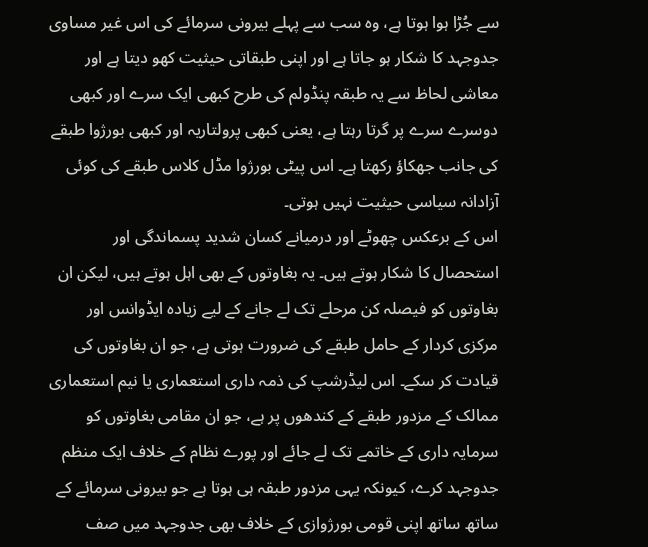سے جُڑا ہوا ہوتا ہے، وہ سب سے پہلے بیرونی سرمائے کی اس غیر مساوی جدوجہد کا شکار ہو جاتا ہے اور اپنی طبقاتی حیثیت کھو دیتا ہے اور معاشی لحاظ سے یہ طبقہ پنڈولم کی طرح کبھی ایک سرے اور کبھی دوسرے سرے پر گرتا رہتا ہے، یعنی کبھی پرولتاریہ اور کبھی بورژوا طبقے کی جانب جھکاؤ رکھتا ہے۔ اس پیٹی بورژوا مڈل کلاس طبقے کی کوئی آزادانہ سیاسی حیثیت نہیں ہوتی۔
اس کے برعکس چھوٹے اور درمیانے کسان شدید پسماندگی اور استحصال کا شکار ہوتے ہیں۔ یہ بغاوتوں کے بھی اہل ہوتے ہیں، لیکن ان بغاوتوں کو فیصلہ کن مرحلے تک لے جانے کے لیے زیادہ ایڈوانس اور مرکزی کردار کے حامل طبقے کی ضرورت ہوتی ہے، جو ان بغاوتوں کی قیادت کر سکے۔ اس لیڈرشپ کی ذمہ داری استعماری یا نیم استعماری ممالک کے مزدور طبقے کے کندھوں پر ہے، جو ان مقامی بغاوتوں کو سرمایہ داری کے خاتمے تک لے جائے اور پورے نظام کے خلاف ایک منظم جدوجہد کرے، کیونکہ یہی مزدور طبقہ ہی ہوتا ہے جو بیرونی سرمائے کے ساتھ ساتھ اپنی قومی بورژوازی کے خلاف بھی جدوجہد میں صف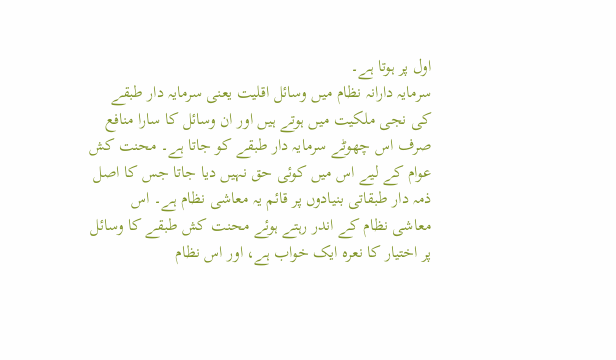اول پر ہوتا ہے۔
سرمایہ دارانہ نظام میں وسائل اقلیت یعنی سرمایہ دار طبقے کی نجی ملکیت میں ہوتے ہیں اور ان وسائل کا سارا منافع صرف اس چھوٹے سرمایہ دار طبقے کو جاتا ہے۔ محنت کش عوام کے لیے اس میں کوئی حق نہیں دیا جاتا جس کا اصل ذمہ دار طبقاتی بنیادوں پر قائم یہ معاشی نظام ہے۔ اس معاشی نظام کے اندر رہتے ہوئے محنت کش طبقے کا وسائل پر اختیار کا نعرہ ایک خواب ہے، اور اس نظام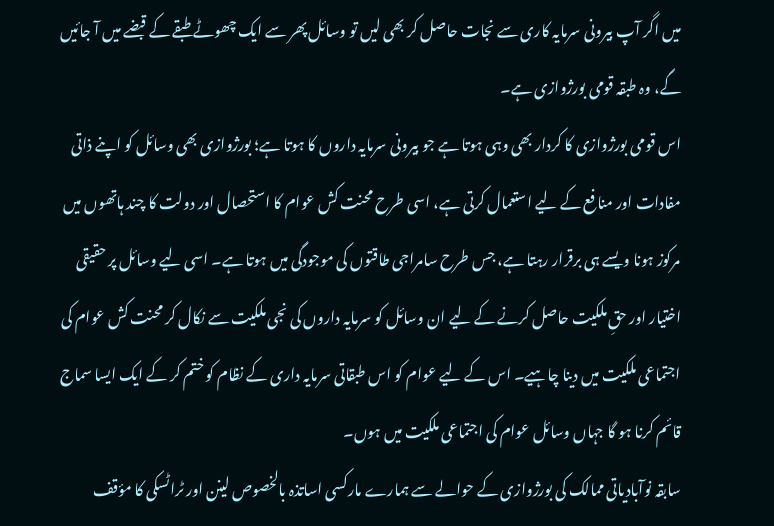میں اگر آپ بیرونی سرمایہ کاری سے نجات حاصل کر بھی لیں تو وسائل پھر سے ایک چھوٹے طبقے کے قبضے میں آ جائیں گے، وہ طبقہ قومی بورژوازی ہے۔
اس قومی بورژوازی کا کردار بھی وہی ہوتا ہے جو بیرونی سرمایہ داروں کا ہوتا ہے؛ بورژوازی بھی وسائل کو اپنے ذاتی مفادات اور منافع کے لیے استعمال کرتی ہے، اسی طرح محنت کش عوام کا استحصال اور دولت کا چند ہاتھوں میں مرکوز ہونا ویسے ہی برقرار رہتا ہے، جس طرح سامراجی طاقتوں کی موجودگی میں ہوتا ہے۔ اسی لیے وسائل پر حقیقی اختیار اور حقِ ملکیت حاصل کرنے کے لیے ان وسائل کو سرمایہ داروں کی نجی ملکیت سے نکال کر محنت کش عوام کی اجتماعی ملکیت میں دینا چاہیے۔ اس کے لیے عوام کو اس طبقاتی سرمایہ داری کے نظام کو ختم کر کے ایک ایسا سماج قائم کرنا ہو گا جہاں وسائل عوام کی اجتماعی ملکیت میں ہوں۔
سابقہ نوآبادیاتی ممالک کی بورژوازی کے حوالے سے ہمارے مارکسی اساتذہ بالخصوص لینن اور ٹراٹسکی کا مؤقف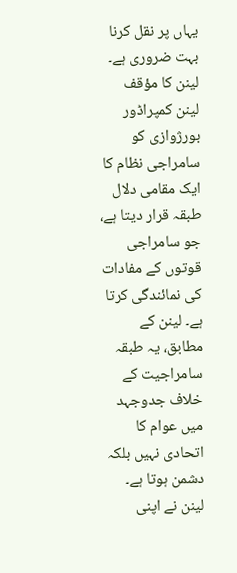یہاں پر نقل کرنا بہت ضروری ہے۔
لینن کا مؤقف
لینن کمپراڈور بورژوازی کو سامراجی نظام کا ایک مقامی دلال طبقہ قرار دیتا ہے، جو سامراجی قوتوں کے مفادات کی نمائندگی کرتا ہے۔ لینن کے مطابق، یہ طبقہ سامراجیت کے خلاف جدوجہد میں عوام کا اتحادی نہیں بلکہ دشمن ہوتا ہے۔
لینن نے اپنی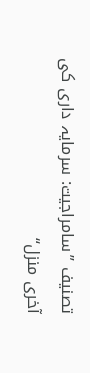تصنیف ”سامراجیت: سرمایہ داری کی آخری منزل“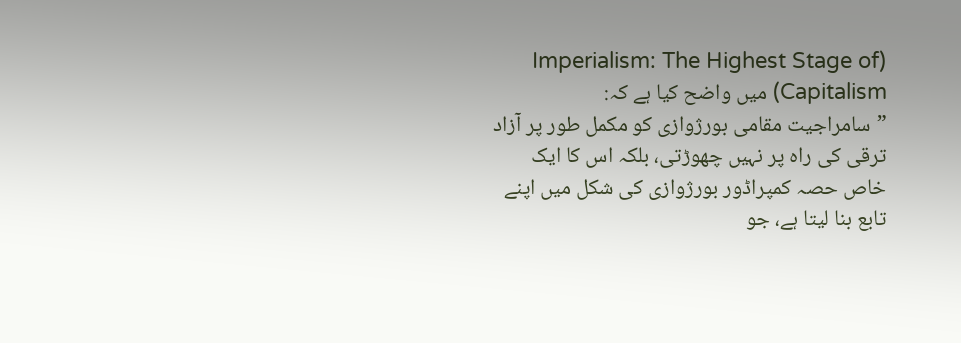(Imperialism: The Highest Stage of Capitalism) میں واضح کیا ہے کہ:
”سامراجیت مقامی بورژوازی کو مکمل طور پر آزاد ترقی کی راہ پر نہیں چھوڑتی، بلکہ اس کا ایک خاص حصہ کمپراڈور بورژوازی کی شکل میں اپنے تابع بنا لیتا ہے، جو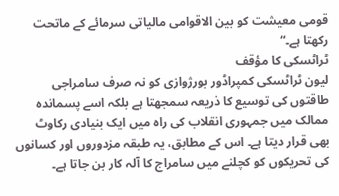قومی معیشت کو بین الاقوامی مالیاتی سرمائے کے ماتحت رکھتا ہے۔“
ٹراٹسکی کا مؤقف
لیون ٹراٹسکی کمپراڈور بورژوازی کو نہ صرف سامراجی طاقتوں کی توسیع کا ذریعہ سمجھتا ہے بلکہ اسے پسماندہ ممالک میں جمہوری انقلاب کی راہ میں ایک بنیادی رکاوٹ بھی قرار دیتا ہے۔ اس کے مطابق، یہ طبقہ مزدوروں اور کسانوں کی تحریکوں کو کچلنے میں سامراج کا آلہ کار بن جاتا ہے۔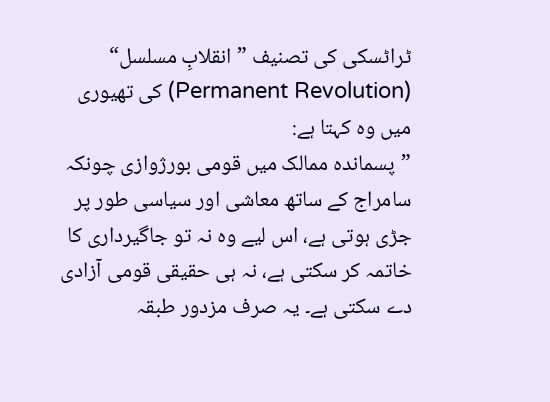ٹراٹسکی کی تصنیف ”انقلابِ مسلسل“ (Permanent Revolution) کی تھیوری میں وہ کہتا ہے:
”پسماندہ ممالک میں قومی بورژوازی چونکہ سامراج کے ساتھ معاشی اور سیاسی طور پر جڑی ہوتی ہے، اس لیے وہ نہ تو جاگیرداری کا خاتمہ کر سکتی ہے، نہ ہی حقیقی قومی آزادی دے سکتی ہے۔ یہ صرف مزدور طبقہ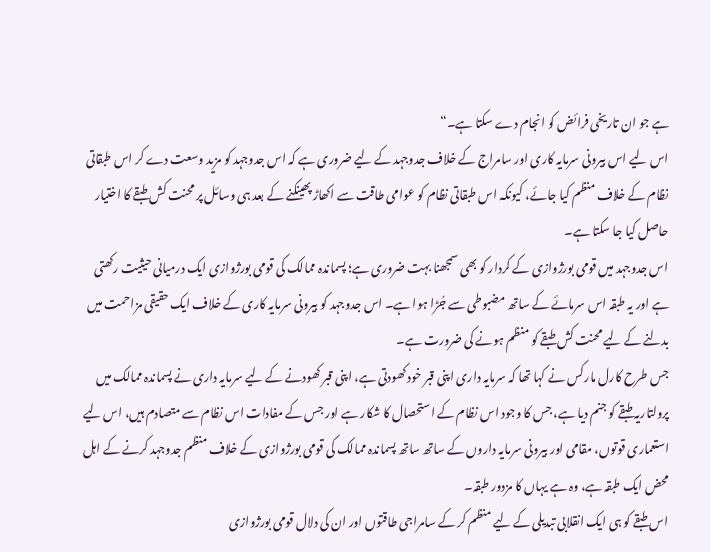ہے جو ان تاریخی فرائض کو انجام دے سکتا ہے۔“
اس لیے اس بیرونی سرمایہ کاری اور سامراج کے خلاف جدوجہد کے لیے ضروری ہے کہ اس جدوجہد کو مزید وسعت دے کر اس طبقاتی نظام کے خلاف منظم کیا جائے، کیونکہ اس طبقاتی نظام کو عوامی طاقت سے اکھاڑ پھینکنے کے بعد ہی وسائل پر محنت کش طبقے کا اختیار حاصل کیا جا سکتا ہے۔
اس جدوجہد میں قومی بورژوازی کے کردار کو بھی سمجھنا بہت ضروری ہے؛ پسماندہ ممالک کی قومی بورژوازی ایک درمیانی حیثیت رکھتی ہے اور یہ طبقہ اس سرمائے کے ساتھ مضبوطی سے جُڑا ہوا ہے۔ اس جدوجہد کو بیرونی سرمایہ کاری کے خلاف ایک حقیقی مزاحمت میں بدلنے کے لیے محنت کش طبقے کو منظم ہونے کی ضرورت ہے۔
جس طرح کارل مارکس نے کہا تھا کہ سرمایہ داری اپنی قبر خود کھودتی ہے، اپنی قبر کھودنے کے لیے سرمایہ داری نے پسماندہ ممالک میں پرولتاریہ طبقے کو جنم دیا ہے، جس کا وجود اس نظام کے استحصال کا شکار ہے اور جس کے مفادات اس نظام سے متصادم ہیں، اس لیے استعماری قوتوں، مقامی اور بیرونی سرمایہ داروں کے ساتھ ساتھ پسماندہ ممالک کی قومی بورژوازی کے خلاف منظم جدوجہد کرنے کے اہل محض ایک طبقہ ہے، وہ ہے یہاں کا مزدور طبقہ۔
اس طبقے کو ہی ایک انقلابی تبدیلی کے لیے منظم کر کے سامراجی طاقتوں اور ان کی دلال قومی بورژوازی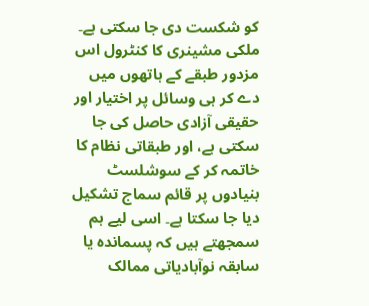کو شکست دی جا سکتی ہے۔ ملکی مشینری کا کنٹرول اس مزدور طبقے کے ہاتھوں میں دے کر ہی وسائل پر اختیار اور حقیقی آزادی حاصل کی جا سکتی ہے، اور طبقاتی نظام کا خاتمہ کر کے سوشلسٹ بنیادوں پر قائم سماج تشکیل دیا جا سکتا ہے۔ اسی لیے ہم سمجھتے ہیں کہ پسماندہ یا سابقہ نوآبادیاتی ممالک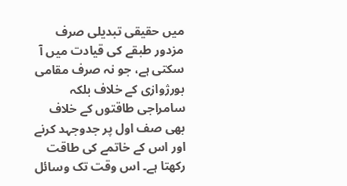میں حقیقی تبدیلی صرف مزدور طبقے کی قیادت میں آ سکتی ہے، جو نہ صرف مقامی بورژوازی کے خلاف بلکہ سامراجی طاقتوں کے خلاف بھی صف اول پر جدوجہد کرنے اور اس کے خاتمے کی طاقت رکھتا ہے۔ اس وقت تک وسائل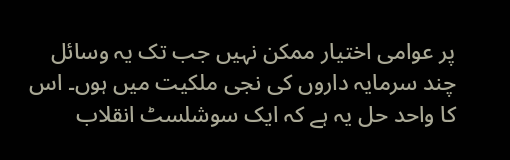پر عوامی اختیار ممکن نہیں جب تک یہ وسائل چند سرمایہ داروں کی نجی ملکیت میں ہوں۔ اس کا واحد حل یہ ہے کہ ایک سوشلسٹ انقلاب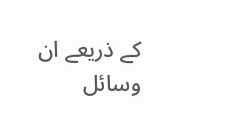کے ذریعے ان وسائل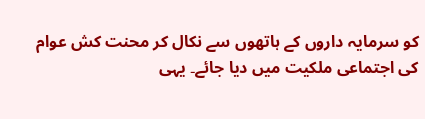کو سرمایہ داروں کے ہاتھوں سے نکال کر محنت کش عوام کی اجتماعی ملکیت میں دیا جائے۔ یہی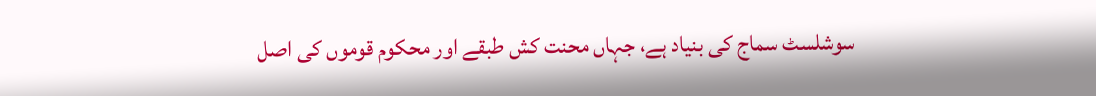سوشلسٹ سماج کی بنیاد ہے، جہاں محنت کش طبقے اور محکوم قوموں کی اصل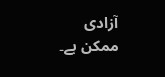آزادی ممکن ہے۔